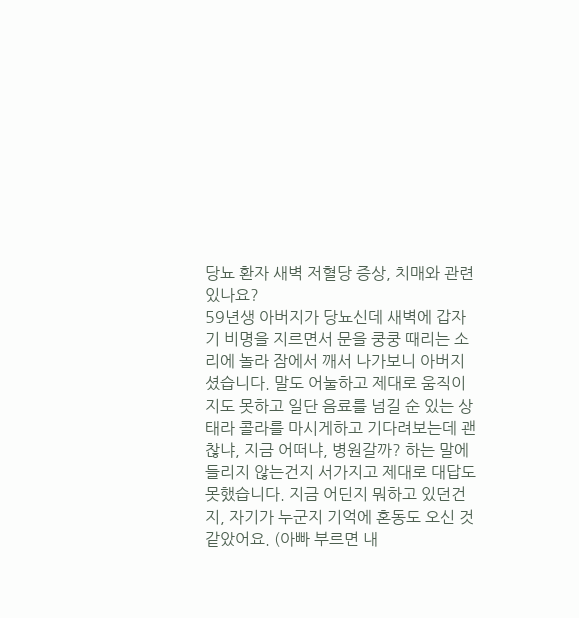당뇨 환자 새벽 저혈당 증상, 치매와 관련 있나요?
59년생 아버지가 당뇨신데 새벽에 갑자기 비명을 지르면서 문을 쿵쿵 때리는 소리에 놀라 잠에서 깨서 나가보니 아버지셨습니다. 말도 어눌하고 제대로 움직이지도 못하고 일단 음료를 넘길 순 있는 상태라 콜라를 마시게하고 기다려보는데 괜찮냐, 지금 어떠냐, 병원갈까? 하는 말에 들리지 않는건지 서가지고 제대로 대답도 못했습니다. 지금 어딘지 뭐하고 있던건지, 자기가 누군지 기억에 혼동도 오신 것 같았어요. (아빠 부르면 내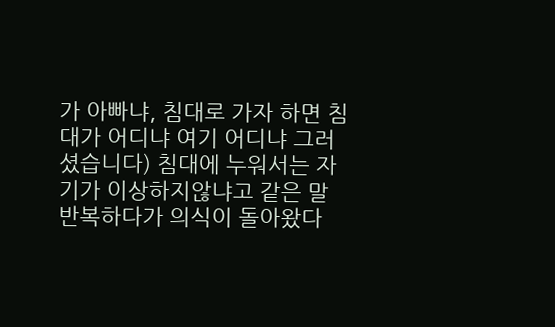가 아빠냐, 침대로 가자 하면 침대가 어디냐 여기 어디냐 그러셨습니다) 침대에 누워서는 자기가 이상하지않냐고 같은 말 반복하다가 의식이 돌아왔다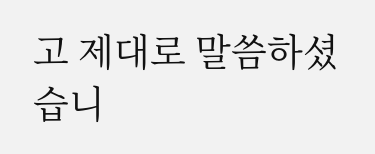고 제대로 말씀하셨습니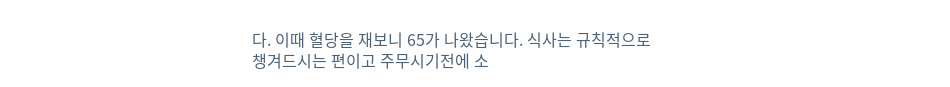다. 이때 혈당을 재보니 65가 나왔습니다. 식사는 규칙적으로 챙겨드시는 편이고 주무시기전에 소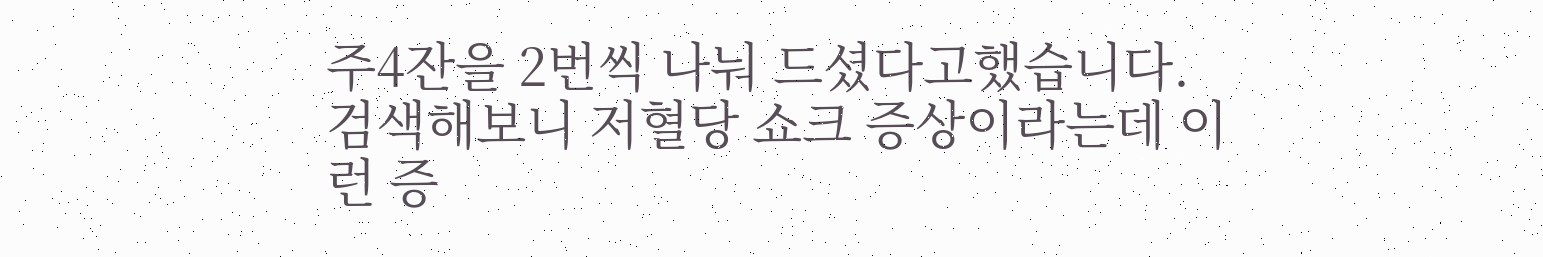주4잔을 2번씩 나눠 드셨다고했습니다. 검색해보니 저혈당 쇼크 증상이라는데 이런 증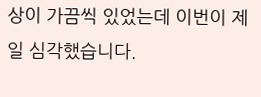상이 가끔씩 있었는데 이번이 제일 심각했습니다.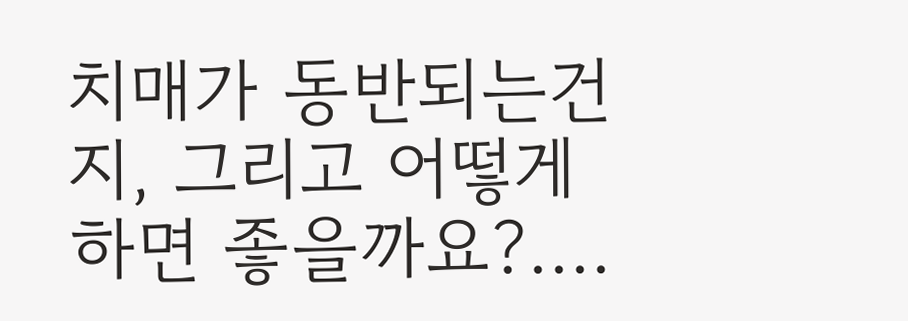치매가 동반되는건지, 그리고 어떻게하면 좋을까요?....